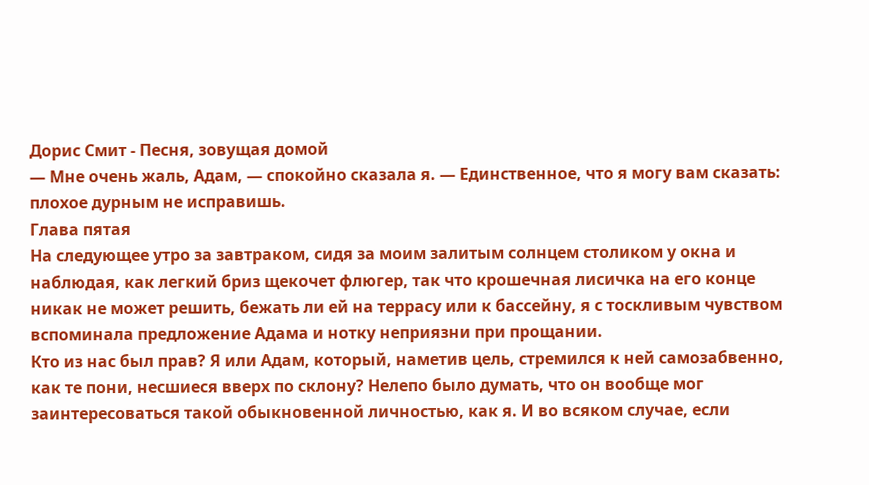Дорис Смит - Песня, зовущая домой
— Мне очень жаль, Адам, — спокойно сказала я. — Единственное, что я могу вам сказать: плохое дурным не исправишь.
Глава пятая
На следующее утро за завтраком, сидя за моим залитым солнцем столиком у окна и наблюдая, как легкий бриз щекочет флюгер, так что крошечная лисичка на его конце никак не может решить, бежать ли ей на террасу или к бассейну, я с тоскливым чувством вспоминала предложение Адама и нотку неприязни при прощании.
Кто из нас был прав? Я или Адам, который, наметив цель, стремился к ней самозабвенно, как те пони, несшиеся вверх по склону? Нелепо было думать, что он вообще мог заинтересоваться такой обыкновенной личностью, как я. И во всяком случае, если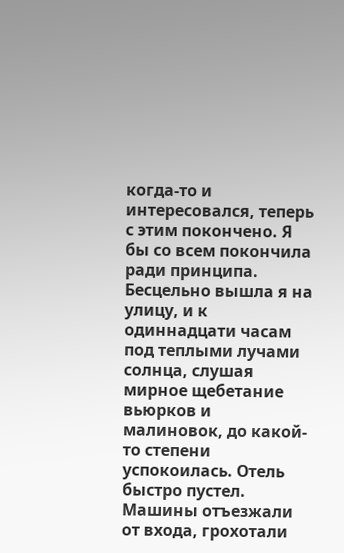когда-то и интересовался, теперь с этим покончено. Я бы со всем покончила ради принципа.
Бесцельно вышла я на улицу, и к одиннадцати часам под теплыми лучами солнца, слушая мирное щебетание вьюрков и малиновок, до какой-то степени успокоилась. Отель быстро пустел. Машины отъезжали от входа, грохотали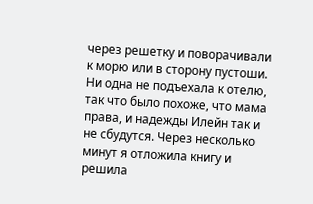через решетку и поворачивали к морю или в сторону пустоши. Ни одна не подъехала к отелю, так что было похоже, что мама права, и надежды Илейн так и не сбудутся. Через несколько минут я отложила книгу и решила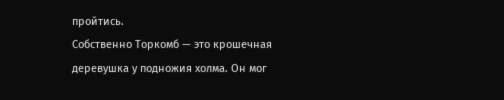пройтись.
Собственно Торкомб — это крошечная деревушка у подножия холма. Он мог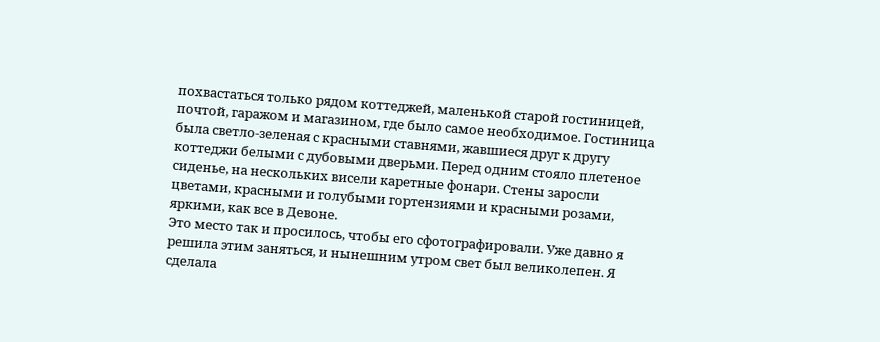похвастаться только рядом коттеджей, маленькой старой гостиницей, почтой, гаражом и магазином, где было самое необходимое. Гостиница была светло-зеленая с красными ставнями, жавшиеся друг к другу коттеджи белыми с дубовыми дверьми. Перед одним стояло плетеное сиденье, на нескольких висели каретные фонари. Стены заросли цветами, красными и голубыми гортензиями и красными розами, яркими, как все в Девоне.
Это место так и просилось, чтобы его сфотографировали. Уже давно я решила этим заняться, и нынешним утром свет был великолепен. Я сделала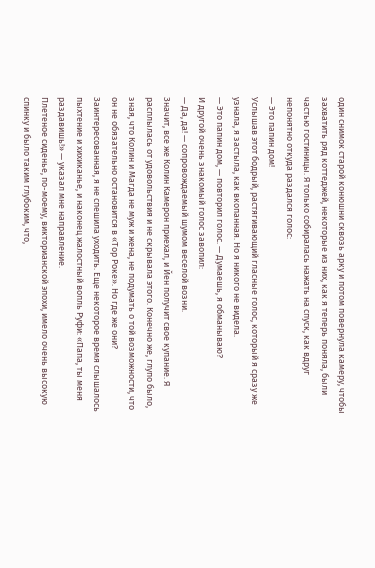один снимок старой конюшни сквозь арку и потом повернула камеру, чтобы захватить ряд коттеджей, некоторые из них, как я теперь поняла, были частью гостиницы. Я только собиралась нажать на спуск, как вдруг непонятно откуда раздался голос:
— Это папин дом!
Услышав этот бодрый, растягивающий гласные голос, который я сразу же узнала, я застыла, как вкопанная. Но я никого не видела.
— Это папин дом, — повторил голос. — Думаешь, я обманываю?
И другой очень знакомый голос завопил:
— Да, да! — сопровождаемый шумом веселой возни.
Значит, все же Колин Камерон приехал, и Йен получит свое купание. Я расплылась от удовольствия и не скрывала этого. Конечно же, глупо было, зная, что Колин и Магда не муж и жена, не подумать о той возможности, что он не обязательно остановится в «Тор Роке». Но где же они? Заинтересованная, я не спешила уходить. Еще некоторое время слышалось пыхтение и хихиканье, и наконец жалостный вопль Руфи: «Папа, ты меня раздавишь!» — указал мне направление.
Плетеное сиденье, по-моему, викторианской эпохи, имело очень высокую спинку и было таким глубоким, что,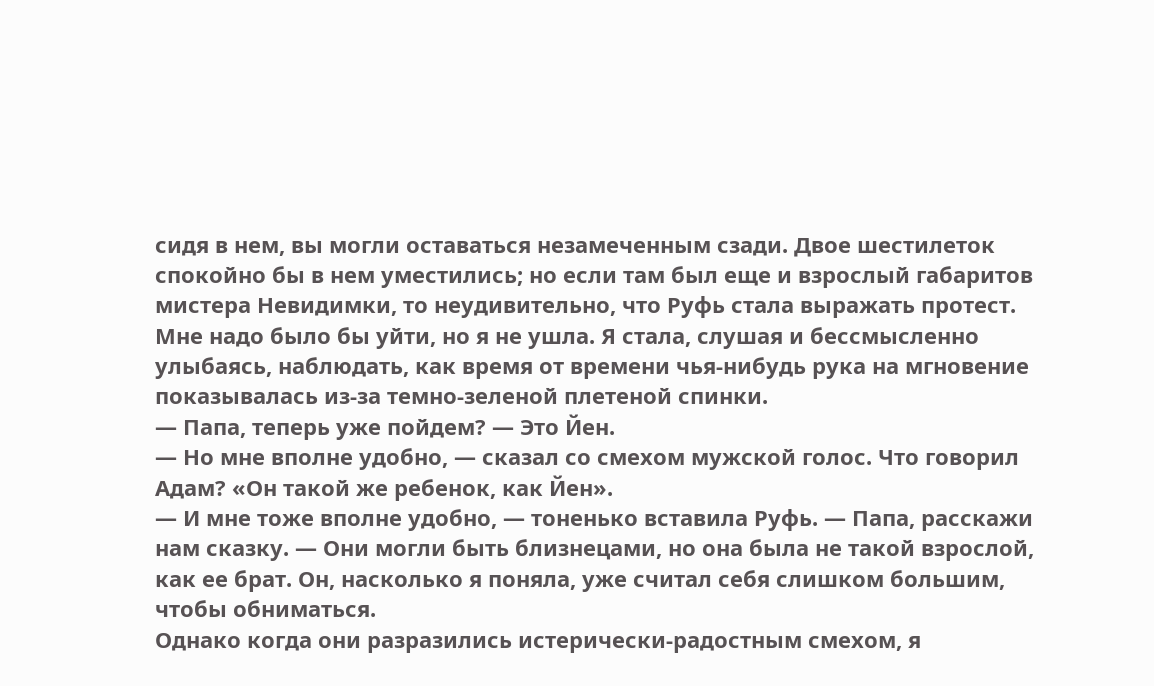сидя в нем, вы могли оставаться незамеченным сзади. Двое шестилеток спокойно бы в нем уместились; но если там был еще и взрослый габаритов мистера Невидимки, то неудивительно, что Руфь стала выражать протест.
Мне надо было бы уйти, но я не ушла. Я стала, слушая и бессмысленно улыбаясь, наблюдать, как время от времени чья-нибудь рука на мгновение показывалась из-за темно-зеленой плетеной спинки.
— Папа, теперь уже пойдем? — Это Йен.
— Но мне вполне удобно, — сказал со смехом мужской голос. Что говорил Адам? «Он такой же ребенок, как Йен».
— И мне тоже вполне удобно, — тоненько вставила Руфь. — Папа, расскажи нам сказку. — Они могли быть близнецами, но она была не такой взрослой, как ее брат. Он, насколько я поняла, уже считал себя слишком большим, чтобы обниматься.
Однако когда они разразились истерически-радостным смехом, я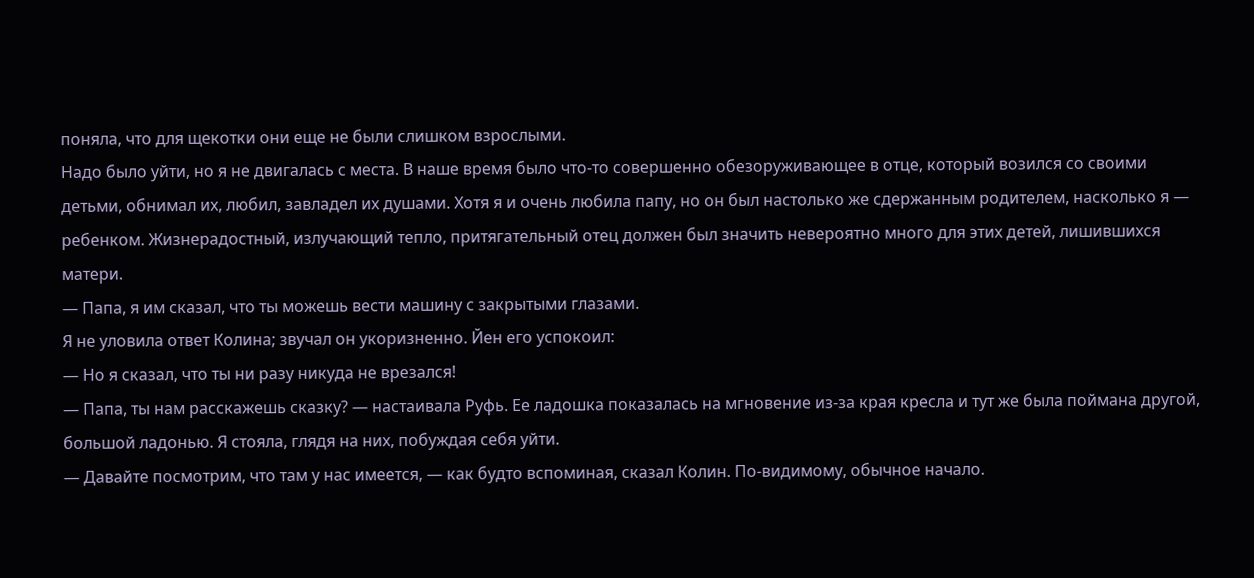поняла, что для щекотки они еще не были слишком взрослыми.
Надо было уйти, но я не двигалась с места. В наше время было что-то совершенно обезоруживающее в отце, который возился со своими детьми, обнимал их, любил, завладел их душами. Хотя я и очень любила папу, но он был настолько же сдержанным родителем, насколько я — ребенком. Жизнерадостный, излучающий тепло, притягательный отец должен был значить невероятно много для этих детей, лишившихся матери.
— Папа, я им сказал, что ты можешь вести машину с закрытыми глазами.
Я не уловила ответ Колина; звучал он укоризненно. Йен его успокоил:
— Но я сказал, что ты ни разу никуда не врезался!
— Папа, ты нам расскажешь сказку? — настаивала Руфь. Ее ладошка показалась на мгновение из-за края кресла и тут же была поймана другой, большой ладонью. Я стояла, глядя на них, побуждая себя уйти.
— Давайте посмотрим, что там у нас имеется, — как будто вспоминая, сказал Колин. По-видимому, обычное начало.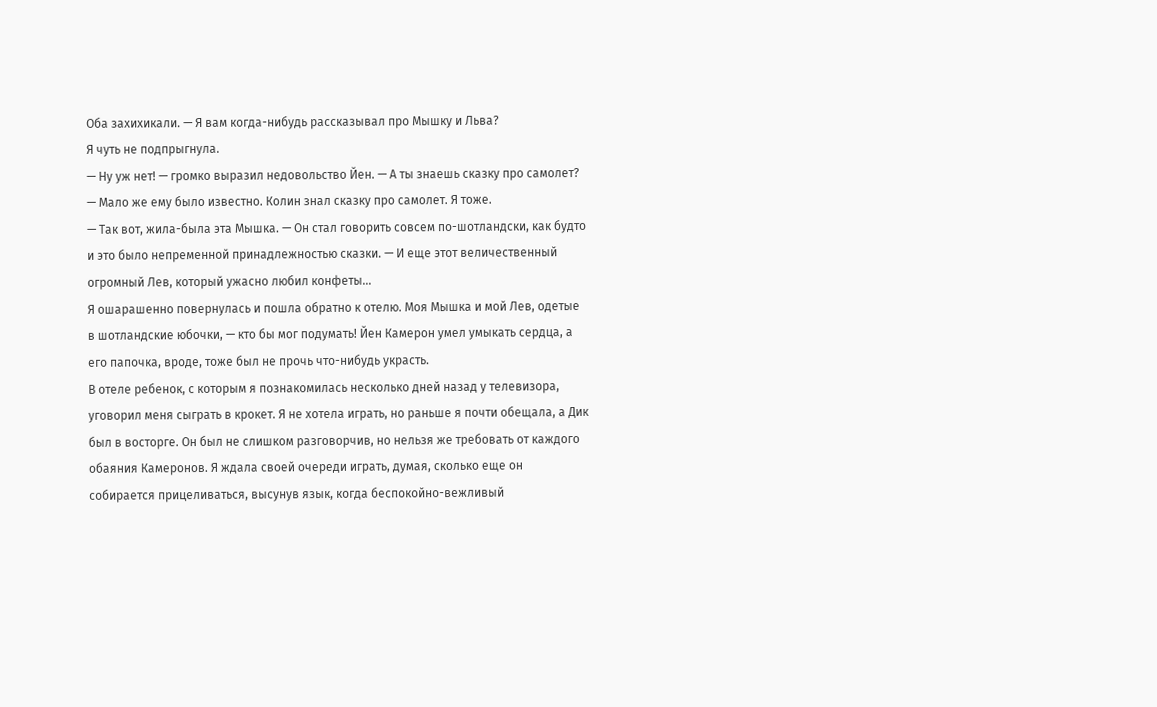Оба захихикали. — Я вам когда-нибудь рассказывал про Мышку и Льва?
Я чуть не подпрыгнула.
— Ну уж нет! — громко выразил недовольство Йен. — А ты знаешь сказку про самолет? — Мало же ему было известно. Колин знал сказку про самолет. Я тоже.
— Так вот, жила-была эта Мышка. — Он стал говорить совсем по-шотландски, как будто и это было непременной принадлежностью сказки. — И еще этот величественный огромный Лев, который ужасно любил конфеты…
Я ошарашенно повернулась и пошла обратно к отелю. Моя Мышка и мой Лев, одетые в шотландские юбочки, — кто бы мог подумать! Йен Камерон умел умыкать сердца, а его папочка, вроде, тоже был не прочь что-нибудь украсть.
В отеле ребенок, с которым я познакомилась несколько дней назад у телевизора, уговорил меня сыграть в крокет. Я не хотела играть, но раньше я почти обещала, а Дик был в восторге. Он был не слишком разговорчив, но нельзя же требовать от каждого обаяния Камеронов. Я ждала своей очереди играть, думая, сколько еще он собирается прицеливаться, высунув язык, когда беспокойно-вежливый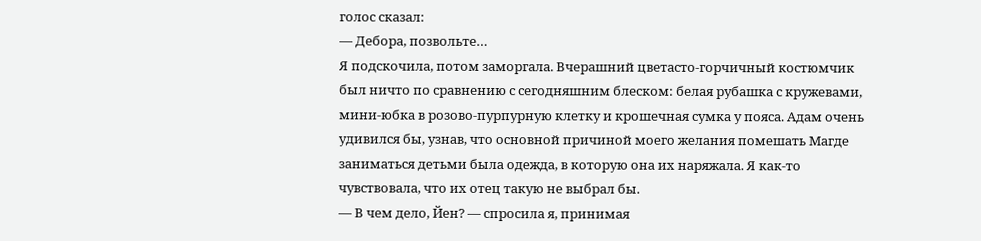голос сказал:
— Дебора, позвольте…
Я подскочила, потом заморгала. Вчерашний цветасто-горчичный костюмчик был ничто по сравнению с сегодняшним блеском: белая рубашка с кружевами, мини-юбка в розово-пурпурную клетку и крошечная сумка у пояса. Адам очень удивился бы, узнав, что основной причиной моего желания помешать Магде заниматься детьми была одежда, в которую она их наряжала. Я как-то чувствовала, что их отец такую не выбрал бы.
— В чем дело, Йен? — спросила я, принимая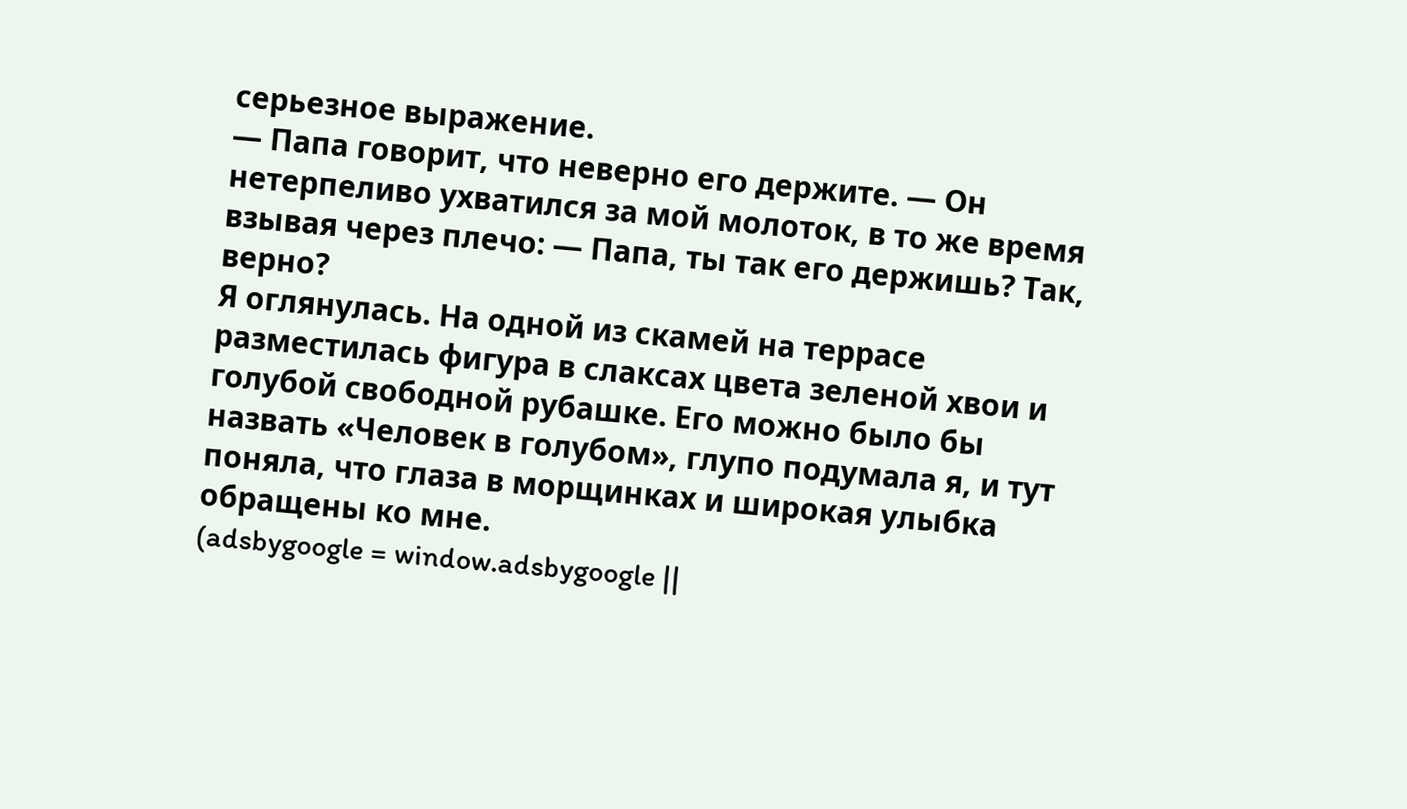серьезное выражение.
— Папа говорит, что неверно его держите. — Он нетерпеливо ухватился за мой молоток, в то же время взывая через плечо: — Папа, ты так его держишь? Так, верно?
Я оглянулась. На одной из скамей на террасе разместилась фигура в слаксах цвета зеленой хвои и голубой свободной рубашке. Его можно было бы назвать «Человек в голубом», глупо подумала я, и тут поняла, что глаза в морщинках и широкая улыбка обращены ко мне.
(adsbygoogle = window.adsbygoogle ||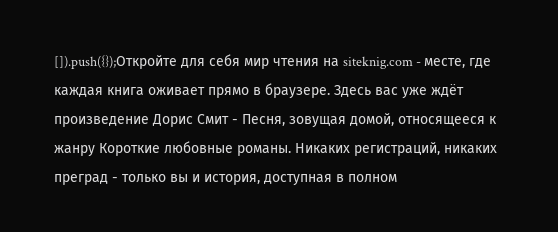[]).push({});Откройте для себя мир чтения на siteknig.com - месте, где каждая книга оживает прямо в браузере. Здесь вас уже ждёт произведение Дорис Смит - Песня, зовущая домой, относящееся к жанру Короткие любовные романы. Никаких регистраций, никаких преград - только вы и история, доступная в полном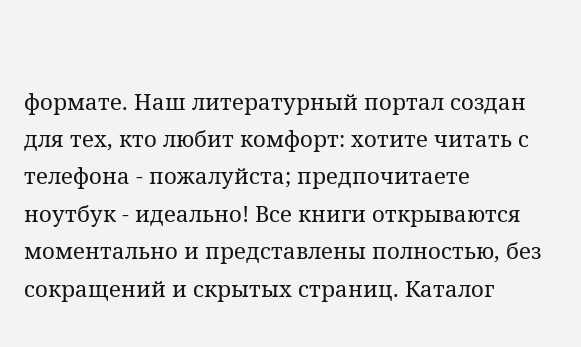формате. Наш литературный портал создан для тех, кто любит комфорт: хотите читать с телефона - пожалуйста; предпочитаете ноутбук - идеально! Все книги открываются моментально и представлены полностью, без сокращений и скрытых страниц. Каталог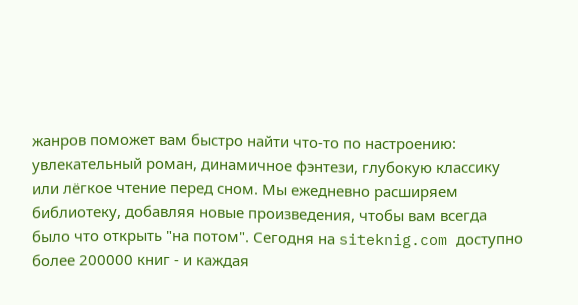жанров поможет вам быстро найти что-то по настроению: увлекательный роман, динамичное фэнтези, глубокую классику или лёгкое чтение перед сном. Мы ежедневно расширяем библиотеку, добавляя новые произведения, чтобы вам всегда было что открыть "на потом". Сегодня на siteknig.com доступно более 200000 книг - и каждая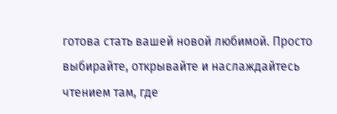готова стать вашей новой любимой. Просто выбирайте, открывайте и наслаждайтесь чтением там, где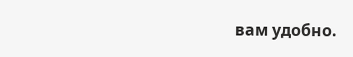вам удобно.